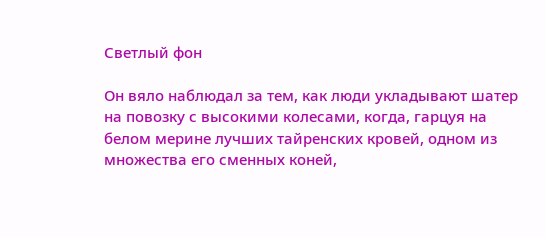Светлый фон

Он вяло наблюдал за тем, как люди укладывают шатер на повозку с высокими колесами, когда, гарцуя на белом мерине лучших тайренских кровей, одном из множества его сменных коней,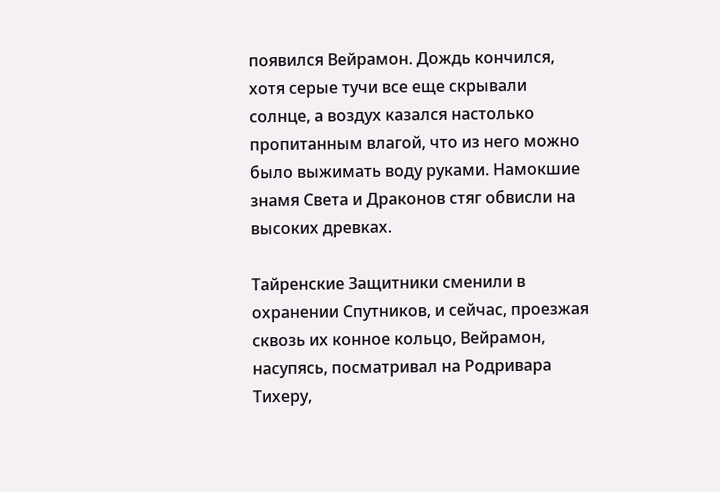появился Вейрамон. Дождь кончился, хотя серые тучи все еще скрывали солнце, а воздух казался настолько пропитанным влагой, что из него можно было выжимать воду руками. Намокшие знамя Света и Драконов стяг обвисли на высоких древках.

Тайренские Защитники сменили в охранении Спутников, и сейчас, проезжая сквозь их конное кольцо, Вейрамон, насупясь, посматривал на Родривара Тихеру,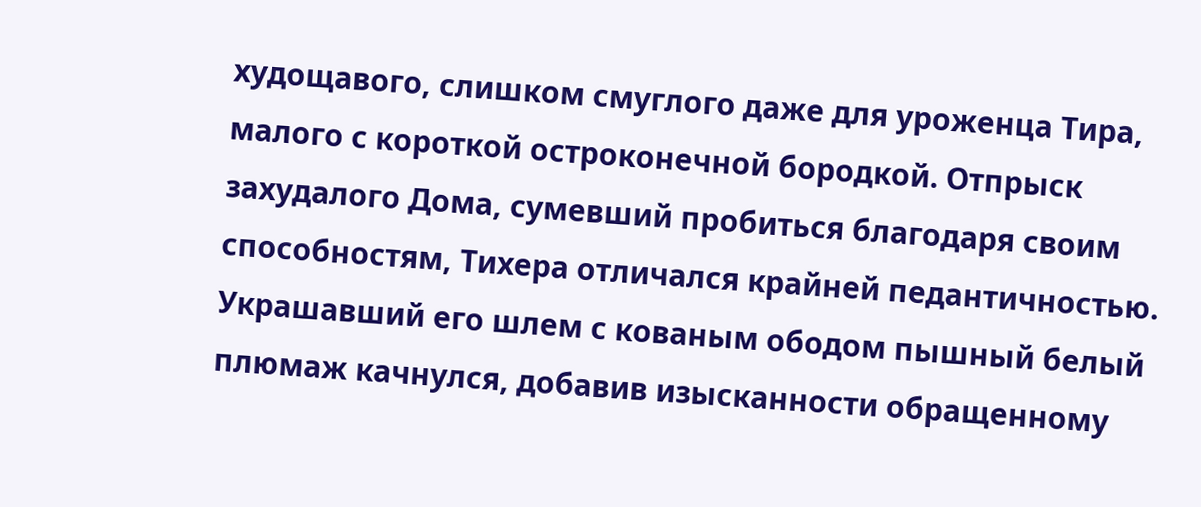худощавого, слишком смуглого даже для уроженца Тира, малого с короткой остроконечной бородкой. Отпрыск захудалого Дома, сумевший пробиться благодаря своим способностям, Тихера отличался крайней педантичностью. Украшавший его шлем с кованым ободом пышный белый плюмаж качнулся, добавив изысканности обращенному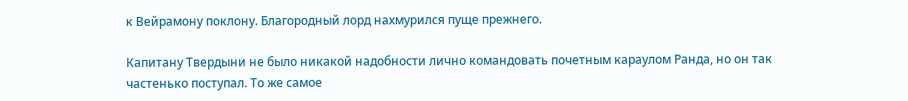к Вейрамону поклону. Благородный лорд нахмурился пуще прежнего.

Капитану Твердыни не было никакой надобности лично командовать почетным караулом Ранда, но он так частенько поступал. То же самое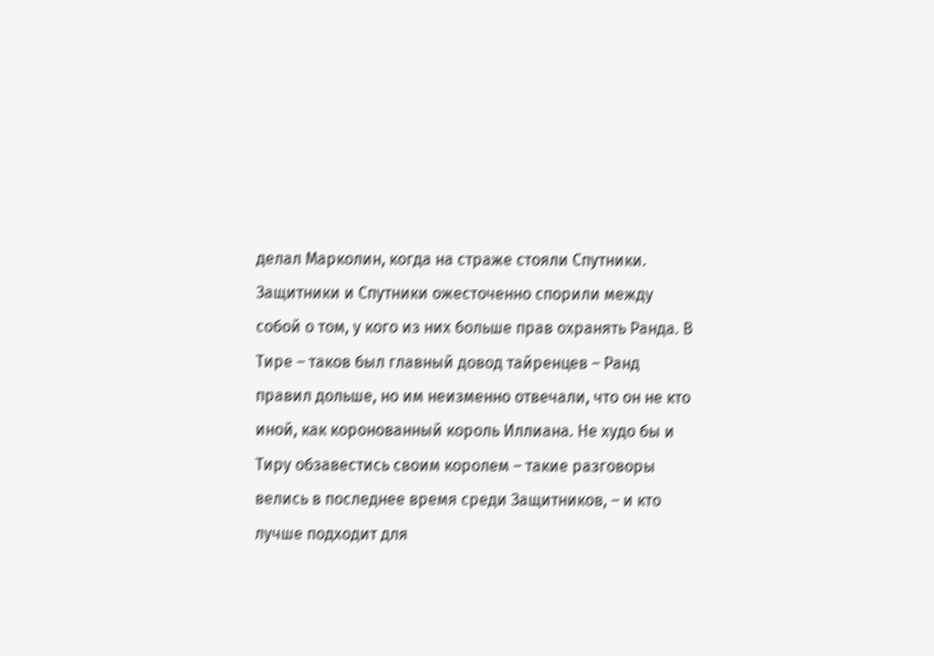делал Марколин, когда на страже стояли Спутники. Защитники и Спутники ожесточенно спорили между собой о том, у кого из них больше прав охранять Ранда. В Тире – таков был главный довод тайренцев – Ранд правил дольше, но им неизменно отвечали, что он не кто иной, как коронованный король Иллиана. Не худо бы и Тиру обзавестись своим королем – такие разговоры велись в последнее время среди Защитников, – и кто лучше подходит для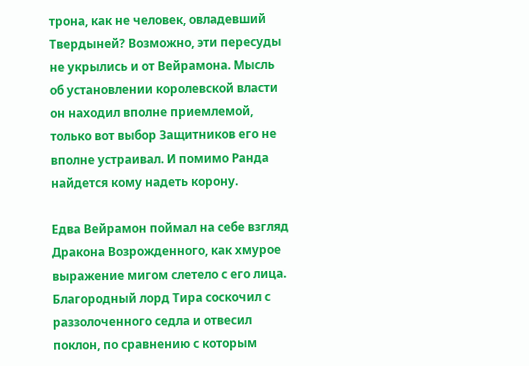трона, как не человек, овладевший Твердыней? Возможно, эти пересуды не укрылись и от Вейрамона. Мысль об установлении королевской власти он находил вполне приемлемой, только вот выбор Защитников его не вполне устраивал. И помимо Ранда найдется кому надеть корону.

Едва Вейрамон поймал на себе взгляд Дракона Возрожденного, как хмурое выражение мигом слетело с его лица. Благородный лорд Тира соскочил с раззолоченного седла и отвесил поклон, по сравнению с которым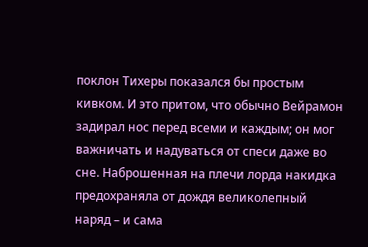поклон Тихеры показался бы простым кивком. И это притом, что обычно Вейрамон задирал нос перед всеми и каждым; он мог важничать и надуваться от спеси даже во сне. Наброшенная на плечи лорда накидка предохраняла от дождя великолепный наряд – и сама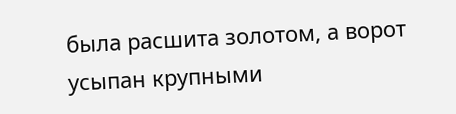была расшита золотом, а ворот усыпан крупными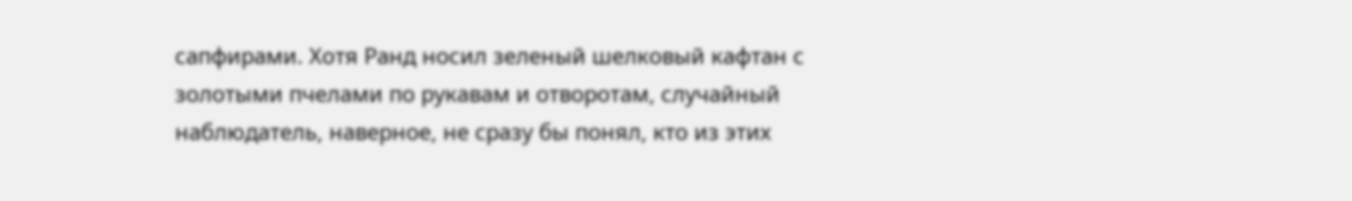сапфирами. Хотя Ранд носил зеленый шелковый кафтан с золотыми пчелами по рукавам и отворотам, случайный наблюдатель, наверное, не сразу бы понял, кто из этих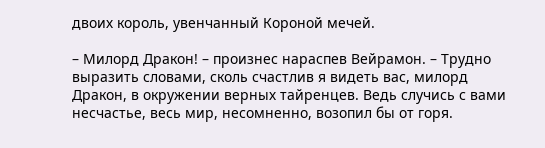двоих король, увенчанный Короной мечей.

– Милорд Дракон! – произнес нараспев Вейрамон. – Трудно выразить словами, сколь счастлив я видеть вас, милорд Дракон, в окружении верных тайренцев. Ведь случись с вами несчастье, весь мир, несомненно, возопил бы от горя.